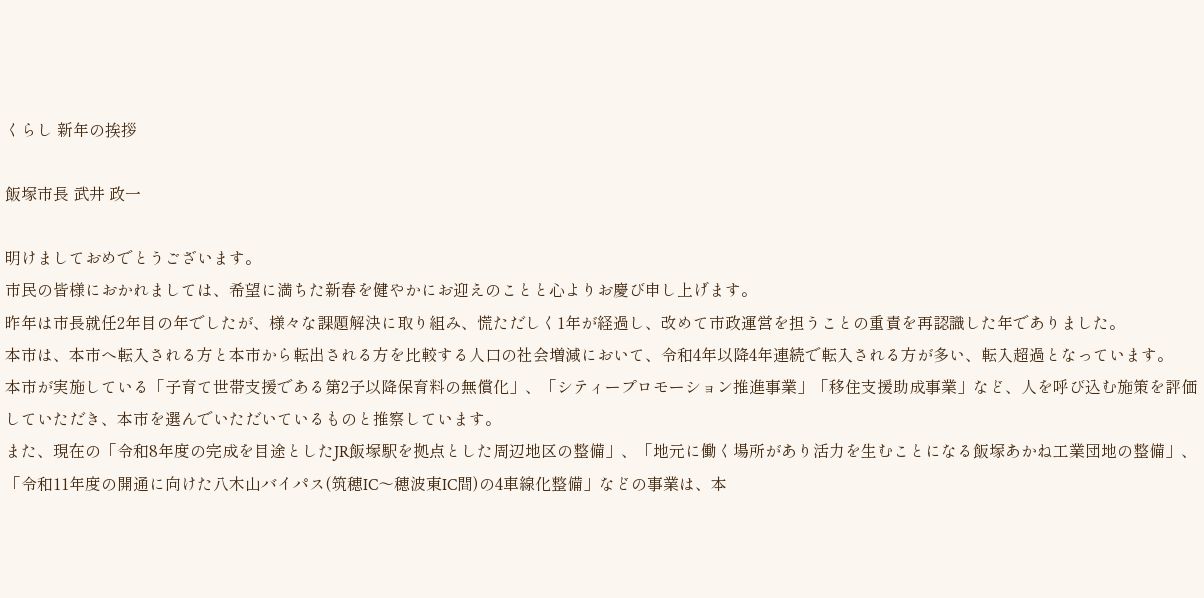くらし 新年の挨拶

飯塚市長 武井 政一

明けましておめでとうございます。
市民の皆様におかれましては、希望に満ちた新春を健やかにお迎えのことと心よりお慶び申し上げます。
昨年は市長就任2年目の年でしたが、様々な課題解決に取り組み、慌ただしく1年が経過し、改めて市政運営を担うことの重責を再認識した年でありました。
本市は、本市へ転入される方と本市から転出される方を比較する人口の社会増減において、令和4年以降4年連続で転入される方が多い、転入超過となっています。
本市が実施している「子育て世帯支援である第2子以降保育料の無償化」、「シティープロモーション推進事業」「移住支援助成事業」など、人を呼び込む施策を評価していただき、本市を選んでいただいているものと推察しています。
また、現在の「令和8年度の完成を目途としたJR飯塚駅を拠点とした周辺地区の整備」、「地元に働く場所があり活力を生むことになる飯塚あかね工業団地の整備」、「令和11年度の開通に向けた八木山バイパス(筑穂IC〜穂波東IC間)の4車線化整備」などの事業は、本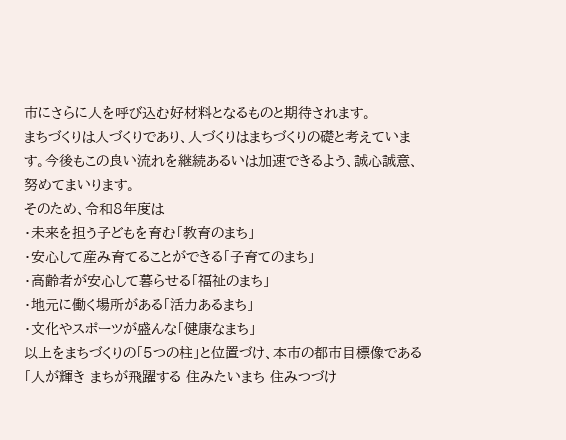市にさらに人を呼び込む好材料となるものと期待されます。
まちづくりは人づくりであり、人づくりはまちづくりの礎と考えています。今後もこの良い流れを継続あるいは加速できるよう、誠心誠意、努めてまいります。
そのため、令和8年度は
・未来を担う子どもを育む「教育のまち」
・安心して産み育てることができる「子育てのまち」
・高齢者が安心して暮らせる「福祉のまち」
・地元に働く場所がある「活力あるまち」
・文化やスポーツが盛んな「健康なまち」
以上をまちづくりの「5つの柱」と位置づけ、本市の都市目標像である「人が輝き まちが飛躍する 住みたいまち 住みつづけ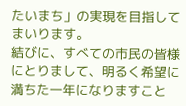たいまち」の実現を目指してまいります。
結びに、すべての市民の皆様にとりまして、明るく希望に満ちた一年になりますこと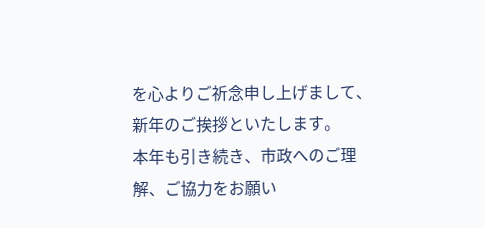を心よりご祈念申し上げまして、新年のご挨拶といたします。
本年も引き続き、市政へのご理解、ご協力をお願い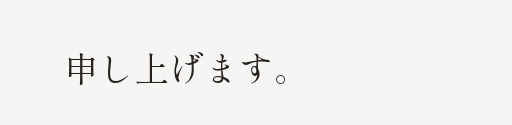申し上げます。